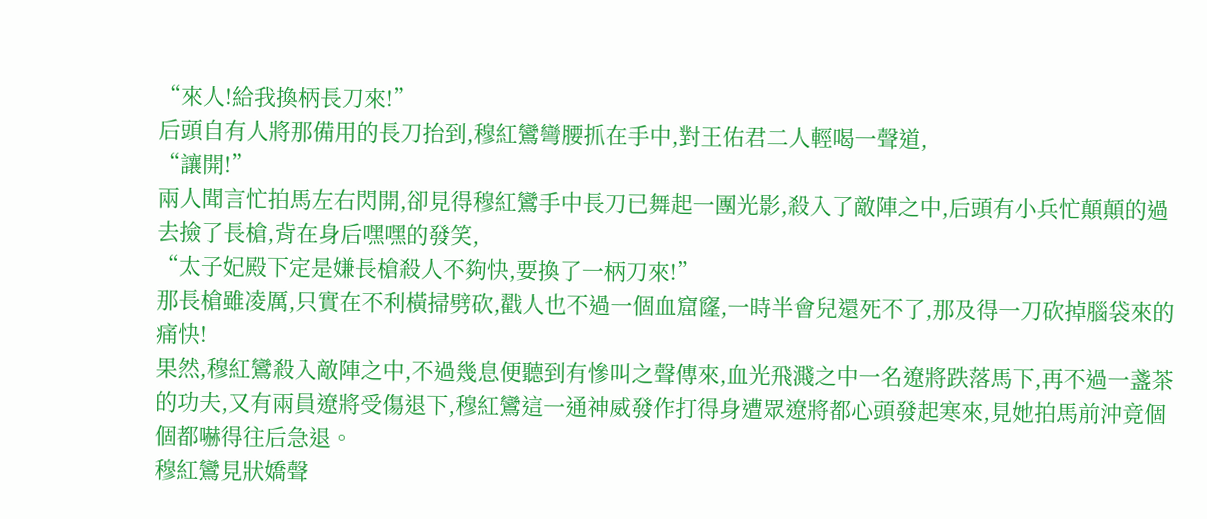“來人!給我換柄長刀來!”
后頭自有人將那備用的長刀抬到,穆紅鸞彎腰抓在手中,對王佑君二人輕喝一聲道,
“讓開!”
兩人聞言忙拍馬左右閃開,卻見得穆紅鸞手中長刀已舞起一團光影,殺入了敵陣之中,后頭有小兵忙顛顛的過去撿了長槍,背在身后嘿嘿的發笑,
“太子妃殿下定是嫌長槍殺人不夠快,要換了一柄刀來!”
那長槍雖凌厲,只實在不利橫掃劈砍,戳人也不過一個血窟窿,一時半會兒還死不了,那及得一刀砍掉腦袋來的痛快!
果然,穆紅鸞殺入敵陣之中,不過幾息便聽到有慘叫之聲傳來,血光飛濺之中一名遼將跌落馬下,再不過一盞茶的功夫,又有兩員遼將受傷退下,穆紅鸞這一通神威發作打得身遭眾遼將都心頭發起寒來,見她拍馬前沖竟個個都嚇得往后急退。
穆紅鸞見狀嬌聲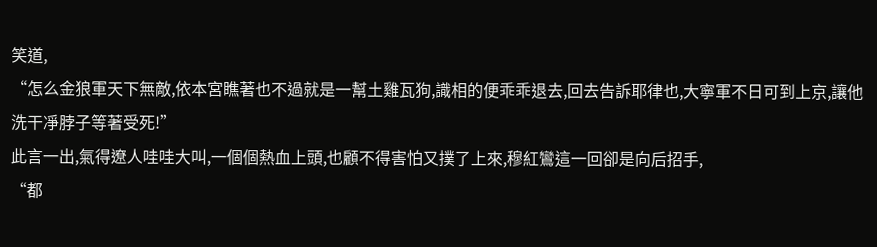笑道,
“怎么金狼軍天下無敵,依本宮瞧著也不過就是一幫土雞瓦狗,識相的便乖乖退去,回去告訴耶律也,大寧軍不日可到上京,讓他洗干凈脖子等著受死!”
此言一出,氣得遼人哇哇大叫,一個個熱血上頭,也顧不得害怕又撲了上來,穆紅鸞這一回卻是向后招手,
“都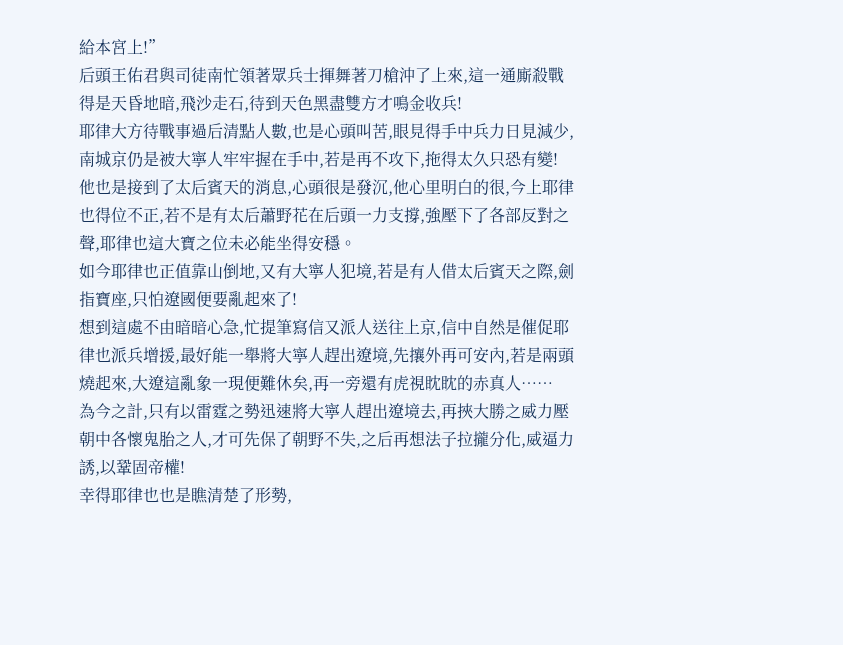給本宮上!”
后頭王佑君與司徒南忙領著眾兵士揮舞著刀槍沖了上來,這一通廝殺戰得是天昏地暗,飛沙走石,待到天色黑盡雙方才鳴金收兵!
耶律大方待戰事過后清點人數,也是心頭叫苦,眼見得手中兵力日見減少,南城京仍是被大寧人牢牢握在手中,若是再不攻下,拖得太久只恐有變!
他也是接到了太后賓天的消息,心頭很是發沉,他心里明白的很,今上耶律也得位不正,若不是有太后蕭野花在后頭一力支撐,強壓下了各部反對之聲,耶律也這大寶之位未必能坐得安穩。
如今耶律也正值靠山倒地,又有大寧人犯境,若是有人借太后賓天之際,劍指寶座,只怕遼國便要亂起來了!
想到這處不由暗暗心急,忙提筆寫信又派人送往上京,信中自然是催促耶律也派兵增援,最好能一舉將大寧人趕出遼境,先攘外再可安內,若是兩頭燒起來,大遼這亂象一現便難休矣,再一旁還有虎視眈眈的赤真人……
為今之計,只有以雷霆之勢迅速將大寧人趕出遼境去,再挾大勝之威力壓朝中各懷鬼胎之人,才可先保了朝野不失,之后再想法子拉攏分化,威逼力誘,以鞏固帝權!
幸得耶律也也是瞧清楚了形勢,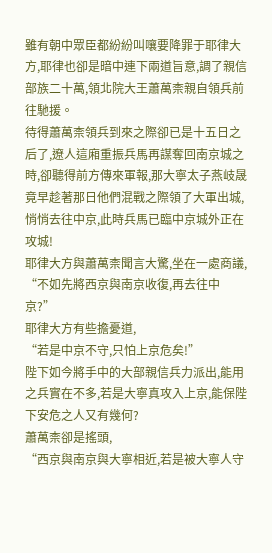雖有朝中眾臣都紛紛叫嚷要降罪于耶律大方,耶律也卻是暗中連下兩道旨意,調了親信部族二十萬,領北院大王蕭萬柰親自領兵前往馳援。
待得蕭萬柰領兵到來之際卻已是十五日之后了,遼人這廂重振兵馬再謀奪回南京城之時,卻聽得前方傳來軍報,那大寧太子燕岐晟竟早趁著那日他們混戰之際領了大軍出城,悄悄去往中京,此時兵馬已臨中京城外正在攻城!
耶律大方與蕭萬柰聞言大驚,坐在一處商議,
“不如先將西京與南京收復,再去往中京?”
耶律大方有些擔憂道,
“若是中京不守,只怕上京危矣!”
陛下如今將手中的大部親信兵力派出,能用之兵實在不多,若是大寧真攻入上京,能保陛下安危之人又有幾何?
蕭萬柰卻是搖頭,
“西京與南京與大寧相近,若是被大寧人守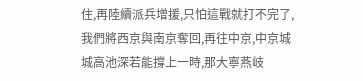住,再陸續派兵增援,只怕這戰就打不完了,我們將西京與南京奪回,再往中京,中京城城高池深若能撐上一時,那大寧燕岐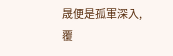晟便是孤軍深入,覆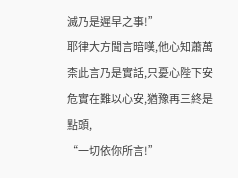滅乃是遲早之事!”
耶律大方聞言暗嘆,他心知蕭萬柰此言乃是實話,只憂心陛下安危實在難以心安,猶豫再三終是點頭,
“一切依你所言!”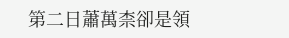第二日蕭萬柰卻是領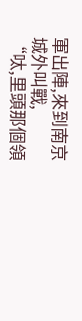軍出陣,來到南京城外叫戰,
“呔,里頭那個領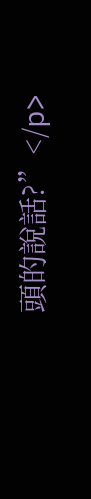頭的說話?”</p>